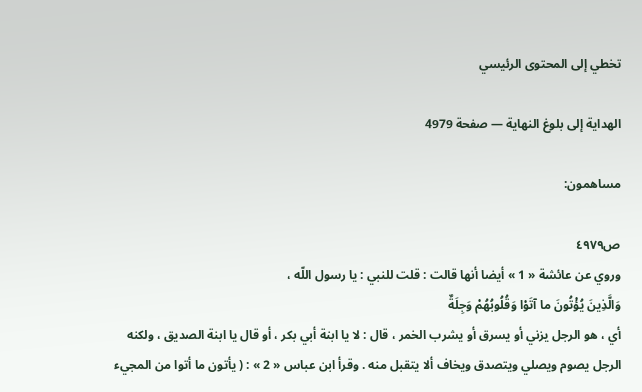تخطي إلى المحتوى الرئيسي

الهداية إلى بلوغ النهاية — صفحة 4979

مساهمون:

ص٤٩٧٩
وروي عن عائشة « 1 » أيضا أنها قالت : قلت للنبي : يا رسول اللّه ،
وَالَّذِينَ يُؤْتُونَ ما آتَوْا وَقُلُوبُهُمْ وَجِلَةٌ
أي ، هو الرجل يزني أو يسرق أو يشرب الخمر ، قال : لا يا ابنة أبي بكر ، أو قال يا ابنة الصديق ، ولكنه الرجل يصوم ويصلي ويتصدق ويخاف ألا يتقبل منه . وقرأ ابن عباس « 2 » : ( يأتون ما أتوا من المجيء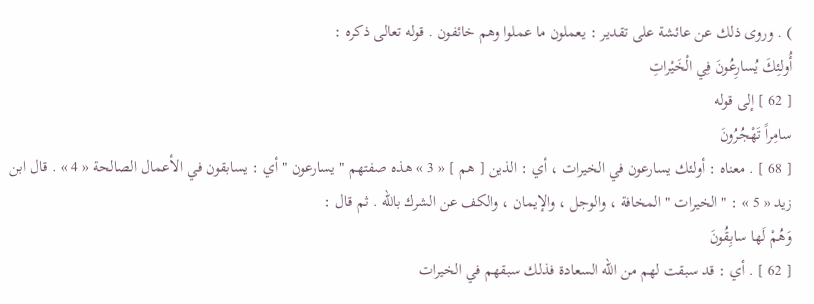) . وروى ذلك عن عائشة على تقدير : يعملون ما عملوا وهم خائفون . قوله تعالى ذكره :
أُولئِكَ يُسارِعُونَ فِي الْخَيْراتِ
[ 62 ] إلى قوله
سامِراً تَهْجُرُونَ
[ 68 ] . معناه : أولئك يسارعون في الخيرات ، أي : الذين [ هم ] « 3 » هذه صفتهم " يسارعون " أي : يسابقون في الأعمال الصالحة « 4 » . قال ابن زيد « 5 » : " الخيرات " المخافة ، والوجل ، والإيمان ، والكف عن الشرك باللّه . ثم قال :
وَهُمْ لَها سابِقُونَ
[ 62 ] . أي : قد سبقت لهم من اللّه السعادة فذلك سبقهم في الخيرات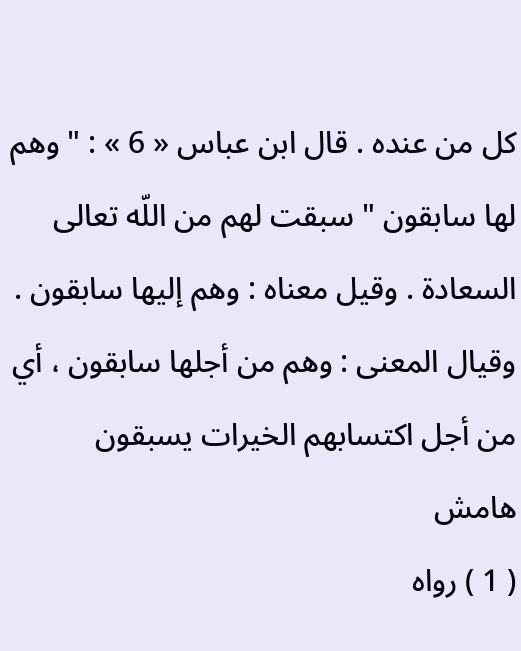كل من عنده . قال ابن عباس « 6 » : " وهم لها سابقون " سبقت لهم من اللّه تعالى السعادة . وقيل معناه : وهم إليها سابقون . وقيال المعنى : وهم من أجلها سابقون ، أي من أجل اكتسابهم الخيرات يسبقون
هامش
( 1 ) رواه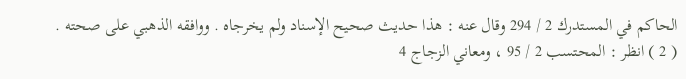الحاكم في المستدرك 2 / 294 وقال عنه : هذا حديث صحيح الإسناد ولم يخرجاه . ووافقه الذهبي على صحته . ( 2 ) انظر : المحتسب 2 / 95 ، ومعاني الزجاج 4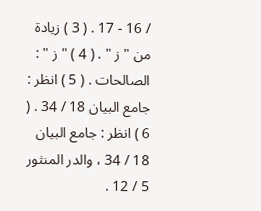/ 16 - 17 . ( 3 ) زيادة من " ز " . ( 4 ) " ز " : الصالحات . ( 5 ) انظر : جامع البيان 18 / 34 . ( 6 ) انظر : جامع البيان 18 / 34 ، والدر المنثور 5 / 12 .